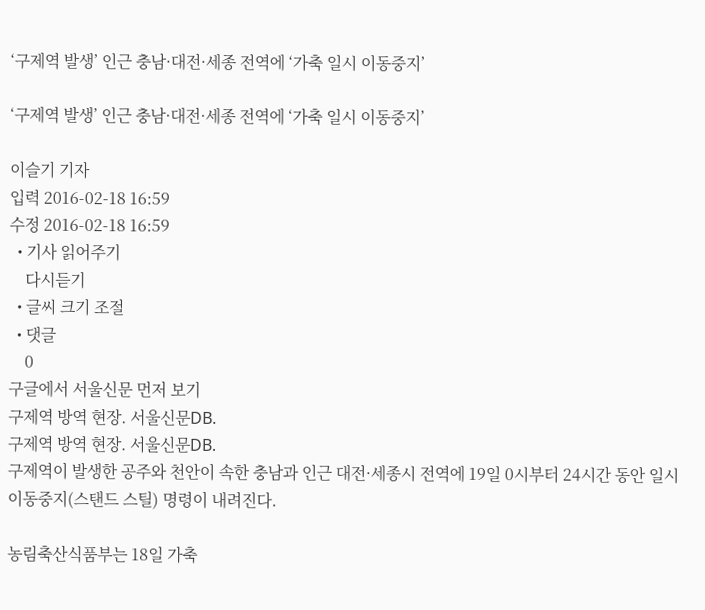‘구제역 발생’ 인근 충남·대전·세종 전역에 ‘가축 일시 이동중지’

‘구제역 발생’ 인근 충남·대전·세종 전역에 ‘가축 일시 이동중지’

이슬기 기자
입력 2016-02-18 16:59
수정 2016-02-18 16:59
  • 기사 읽어주기
    다시듣기
  • 글씨 크기 조절
  • 댓글
    0
구글에서 서울신문 먼저 보기
구제역 방역 현장. 서울신문DB.
구제역 방역 현장. 서울신문DB.
구제역이 발생한 공주와 천안이 속한 충남과 인근 대전·세종시 전역에 19일 0시부터 24시간 동안 일시 이동중지(스탠드 스틸) 명령이 내려진다.

농림축산식품부는 18일 가축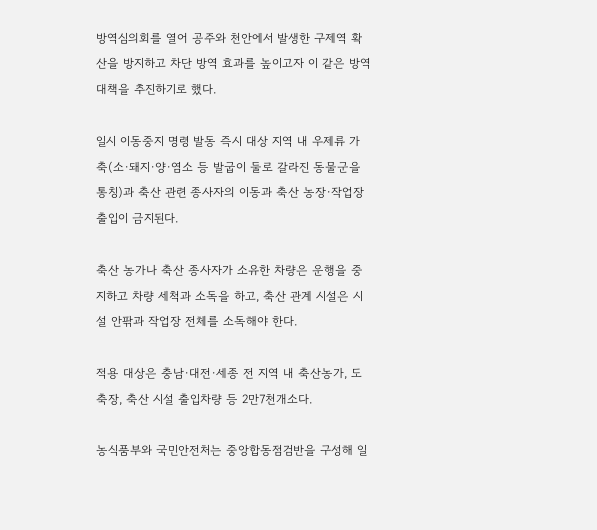방역심의회를 열어 공주와 천안에서 발생한 구제역 확산을 방지하고 차단 방역 효과를 높이고자 이 같은 방역대책을 추진하기로 했다.

일시 이동중지 명령 발동 즉시 대상 지역 내 우제류 가축(소·돼지·양·염소 등 발굽이 둘로 갈라진 동물군을 통칭)과 축산 관련 종사자의 이동과 축산 농장·작업장 출입이 금지된다.

축산 농가나 축산 종사자가 소유한 차량은 운행을 중지하고 차량 세척과 소독을 하고, 축산 관계 시설은 시설 안팎과 작업장 전체를 소독해야 한다.

적용 대상은 충남·대전·세종 전 지역 내 축산농가, 도축장, 축산 시설 출입차량 등 2만7천개소다.

농식품부와 국민안전처는 중앙합동점검반을 구성해 일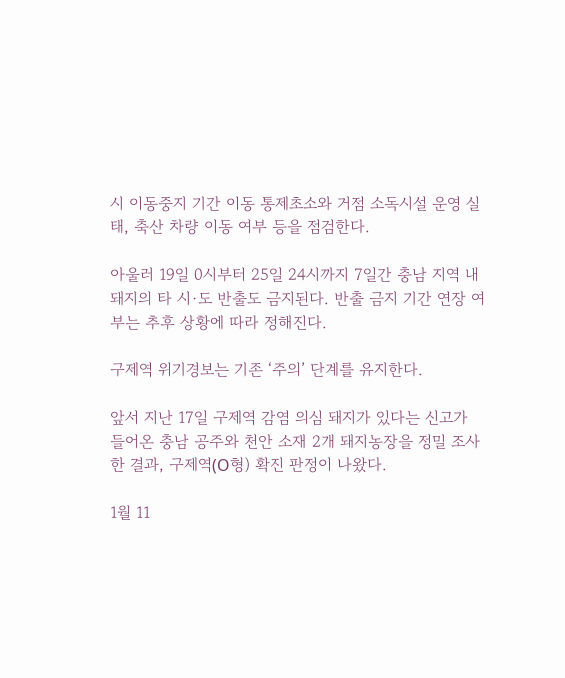시 이동중지 기간 이동 통제초소와 거점 소독시설 운영 실태, 축산 차량 이동 여부 등을 점검한다.

아울러 19일 0시부터 25일 24시까지 7일간 충남 지역 내 돼지의 타 시·도 반출도 금지된다. 반출 금지 기간 연장 여부는 추후 상황에 따라 정해진다.

구제역 위기경보는 기존 ‘주의’ 단계를 유지한다.

앞서 지난 17일 구제역 감염 의심 돼지가 있다는 신고가 들어온 충남 공주와 천안 소재 2개 돼지농장을 정밀 조사한 결과, 구제역(O형) 확진 판정이 나왔다.

1월 11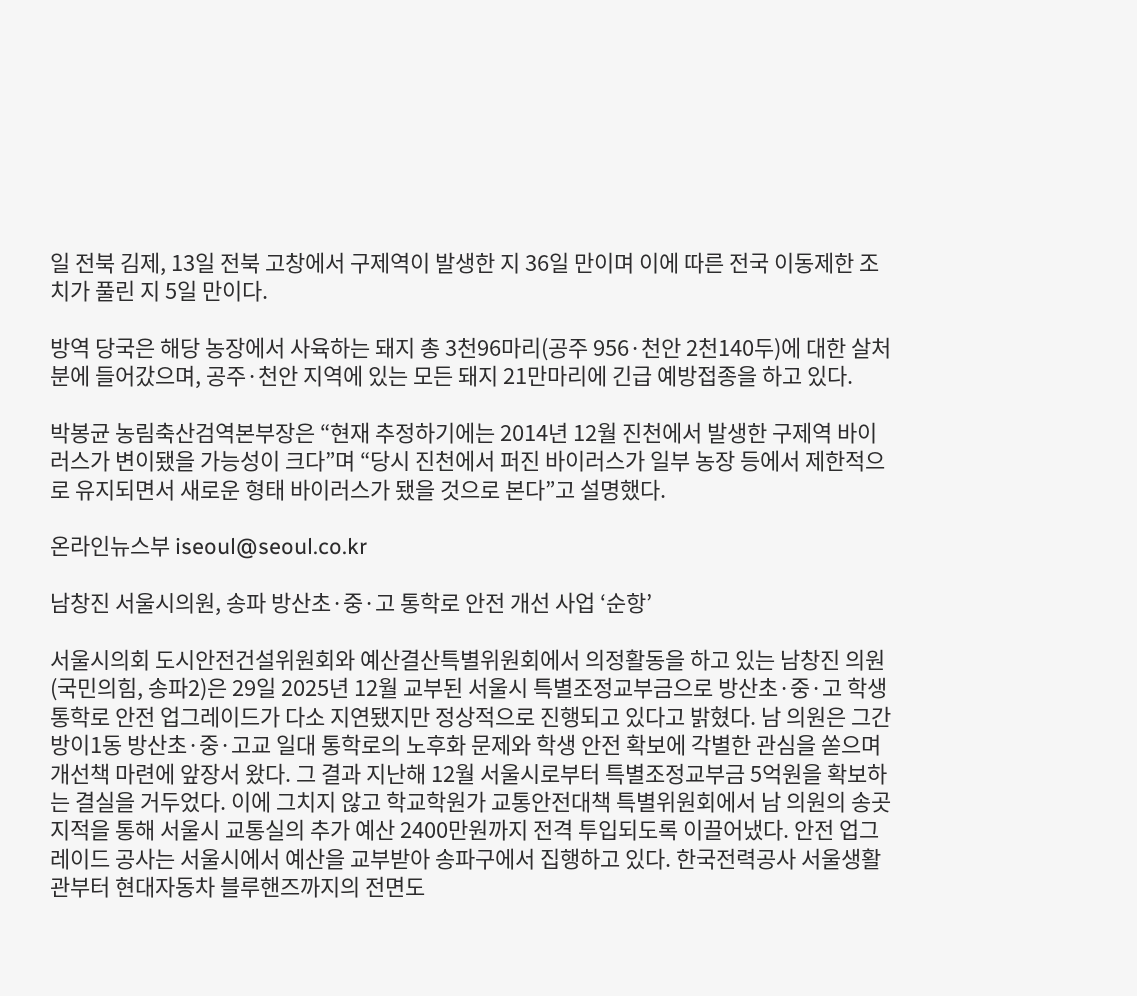일 전북 김제, 13일 전북 고창에서 구제역이 발생한 지 36일 만이며 이에 따른 전국 이동제한 조치가 풀린 지 5일 만이다.

방역 당국은 해당 농장에서 사육하는 돼지 총 3천96마리(공주 956·천안 2천140두)에 대한 살처분에 들어갔으며, 공주·천안 지역에 있는 모든 돼지 21만마리에 긴급 예방접종을 하고 있다.

박봉균 농림축산검역본부장은 “현재 추정하기에는 2014년 12월 진천에서 발생한 구제역 바이러스가 변이됐을 가능성이 크다”며 “당시 진천에서 퍼진 바이러스가 일부 농장 등에서 제한적으로 유지되면서 새로운 형태 바이러스가 됐을 것으로 본다”고 설명했다.

온라인뉴스부 iseoul@seoul.co.kr

남창진 서울시의원, 송파 방산초·중·고 통학로 안전 개선 사업 ‘순항’

서울시의회 도시안전건설위원회와 예산결산특별위원회에서 의정활동을 하고 있는 남창진 의원(국민의힘, 송파2)은 29일 2025년 12월 교부된 서울시 특별조정교부금으로 방산초·중·고 학생 통학로 안전 업그레이드가 다소 지연됐지만 정상적으로 진행되고 있다고 밝혔다. 남 의원은 그간 방이1동 방산초·중·고교 일대 통학로의 노후화 문제와 학생 안전 확보에 각별한 관심을 쏟으며 개선책 마련에 앞장서 왔다. 그 결과 지난해 12월 서울시로부터 특별조정교부금 5억원을 확보하는 결실을 거두었다. 이에 그치지 않고 학교학원가 교통안전대책 특별위원회에서 남 의원의 송곳 지적을 통해 서울시 교통실의 추가 예산 2400만원까지 전격 투입되도록 이끌어냈다. 안전 업그레이드 공사는 서울시에서 예산을 교부받아 송파구에서 집행하고 있다. 한국전력공사 서울생활관부터 현대자동차 블루핸즈까지의 전면도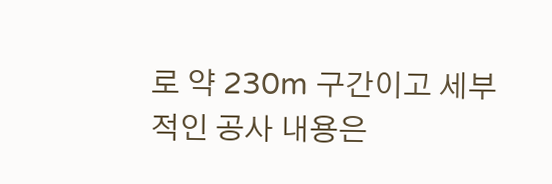로 약 230m 구간이고 세부적인 공사 내용은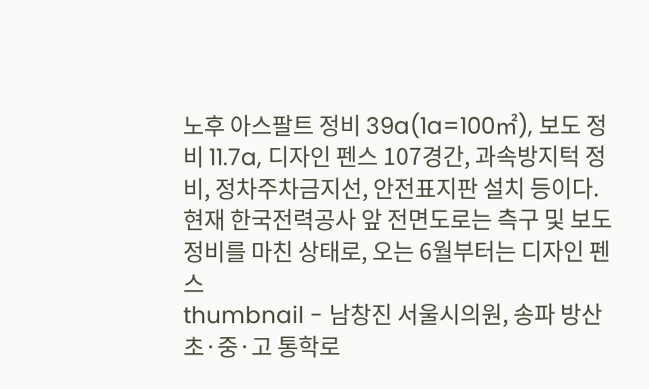노후 아스팔트 정비 39a(1a=100㎡), 보도 정비 11.7a, 디자인 펜스 107경간, 과속방지턱 정비, 정차주차금지선, 안전표지판 설치 등이다. 현재 한국전력공사 앞 전면도로는 측구 및 보도 정비를 마친 상태로, 오는 6월부터는 디자인 펜스
thumbnail - 남창진 서울시의원, 송파 방산초·중·고 통학로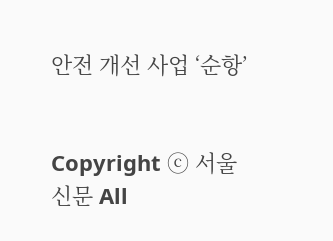안전 개선 사업 ‘순항’


Copyright ⓒ 서울신문 All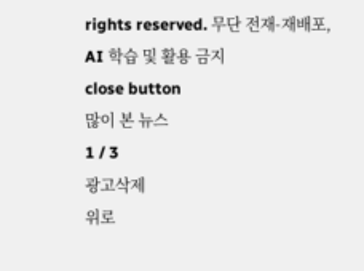rights reserved. 무단 전재-재배포, AI 학습 및 활용 금지
close button
많이 본 뉴스
1 / 3
광고삭제
위로